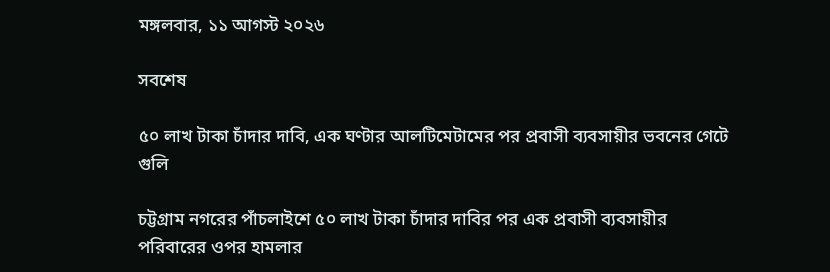মঙ্গলবার, ১১ আগস্ট ২০২৬

সবশেষ

৫০ লাখ টাকা চাঁদার দাবি, এক ঘণ্টার আলটিমেটামের পর প্রবাসী ব্যবসায়ীর ভবনের গেটে গুলি

চট্টগ্রাম নগরের পাঁচলাইশে ৫০ লাখ টাকা চাঁদার দাবির পর এক প্রবাসী ব্যবসায়ীর পরিবারের ওপর হামলার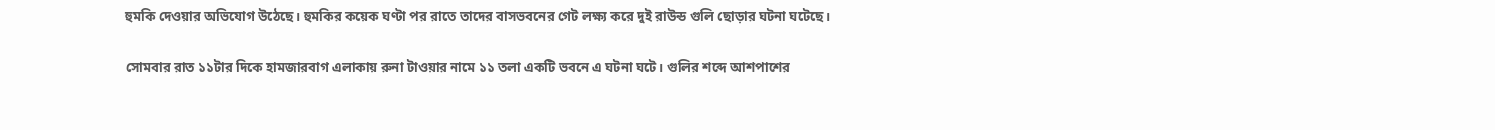হুমকি দেওয়ার অভিযোগ উঠেছে। হুমকির কয়েক ঘণ্টা পর রাতে তাদের বাসভবনের গেট লক্ষ্য করে দুই রাউন্ড গুলি ছোড়ার ঘটনা ঘটেছে।

সোমবার রাত ১১টার দিকে হামজারবাগ এলাকায় রুনা টাওয়ার নামে ১১ তলা একটি ভবনে এ ঘটনা ঘটে। গুলির শব্দে আশপাশের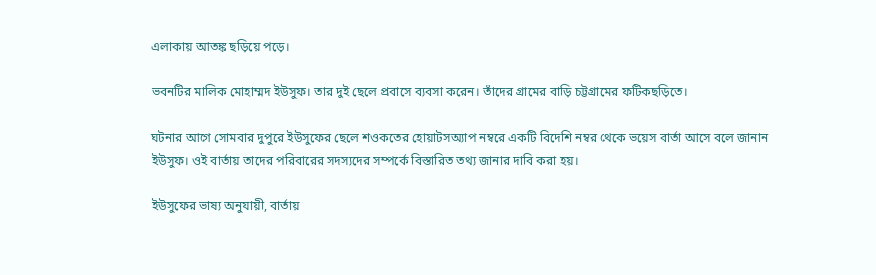এলাকায় আতঙ্ক ছড়িয়ে পড়ে।

ভবনটির মালিক মোহাম্মদ ইউসুফ। তার দুই ছেলে প্রবাসে ব্যবসা করেন। তাঁদের গ্রামের বাড়ি চট্টগ্রামের ফটিকছড়িতে।

ঘটনার আগে সোমবার দুপুরে ইউসুফের ছেলে শওকতের হোয়াটসঅ্যাপ নম্বরে একটি বিদেশি নম্বর থেকে ভয়েস বার্তা আসে বলে জানান ইউসুফ। ওই বার্তায় তাদের পরিবারের সদস্যদের সম্পর্কে বিস্তারিত তথ্য জানার দাবি করা হয়।

ইউসুফের ভাষ্য অনুযায়ী, বার্তায়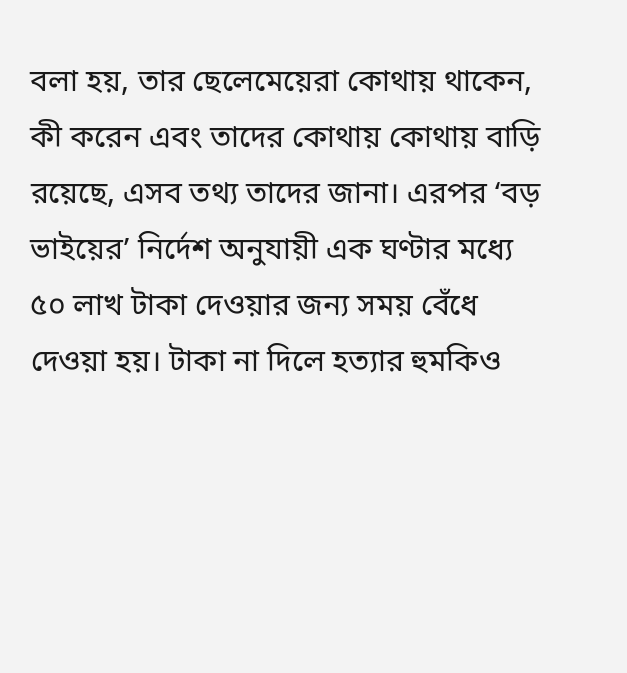বলা হয়, তার ছেলেমেয়েরা কোথায় থাকেন, কী করেন এবং তাদের কোথায় কোথায় বাড়ি রয়েছে, এসব তথ্য তাদের জানা। এরপর ‘বড় ভাইয়ের’ নির্দেশ অনুযায়ী এক ঘণ্টার মধ্যে ৫০ লাখ টাকা দেওয়ার জন্য সময় বেঁধে দেওয়া হয়। টাকা না দিলে হত্যার হুমকিও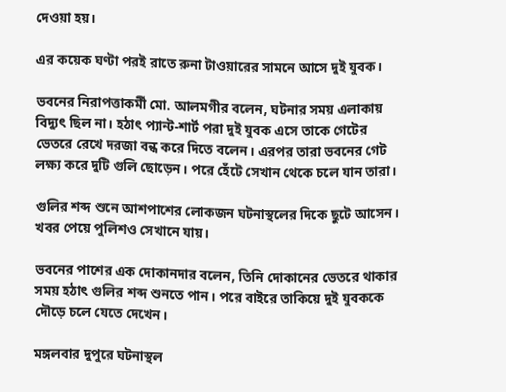দেওয়া হয়।

এর কয়েক ঘণ্টা পরই রাতে রুনা টাওয়ারের সামনে আসে দুই যুবক।

ভবনের নিরাপত্তাকর্মী মো. আলমগীর বলেন, ঘটনার সময় এলাকায় বিদ্যুৎ ছিল না। হঠাৎ প্যান্ট-শার্ট পরা দুই যুবক এসে তাকে গেটের ভেতরে রেখে দরজা বন্ধ করে দিতে বলেন। এরপর তারা ভবনের গেট লক্ষ্য করে দুটি গুলি ছোড়েন। পরে হেঁটে সেখান থেকে চলে যান তারা।

গুলির শব্দ শুনে আশপাশের লোকজন ঘটনাস্থলের দিকে ছুটে আসেন। খবর পেয়ে পুলিশও সেখানে যায়।

ভবনের পাশের এক দোকানদার বলেন, তিনি দোকানের ভেতরে থাকার সময় হঠাৎ গুলির শব্দ শুনতে পান। পরে বাইরে তাকিয়ে দুই যুবককে দৌড়ে চলে যেতে দেখেন।

মঙ্গলবার দুপুরে ঘটনাস্থল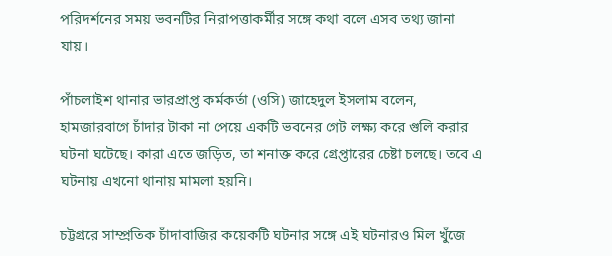পরিদর্শনের সময় ভবনটির নিরাপত্তাকর্মীর সঙ্গে কথা বলে এসব তথ্য জানা যায়।

পাঁচলাইশ থানার ভারপ্রাপ্ত কর্মকর্তা (ওসি) জাহেদুল ইসলাম বলেন, হামজারবাগে চাঁদার টাকা না পেয়ে একটি ভবনের গেট লক্ষ্য করে গুলি করার ঘটনা ঘটেছে। কারা এতে জড়িত, তা শনাক্ত করে গ্রেপ্তারের চেষ্টা চলছে। তবে এ ঘটনায় এখনো থানায় মামলা হয়নি।

চট্টগ্ররে সাম্প্রতিক চাঁদাবাজির কয়েকটি ঘটনার সঙ্গে এই ঘটনারও মিল খুঁজে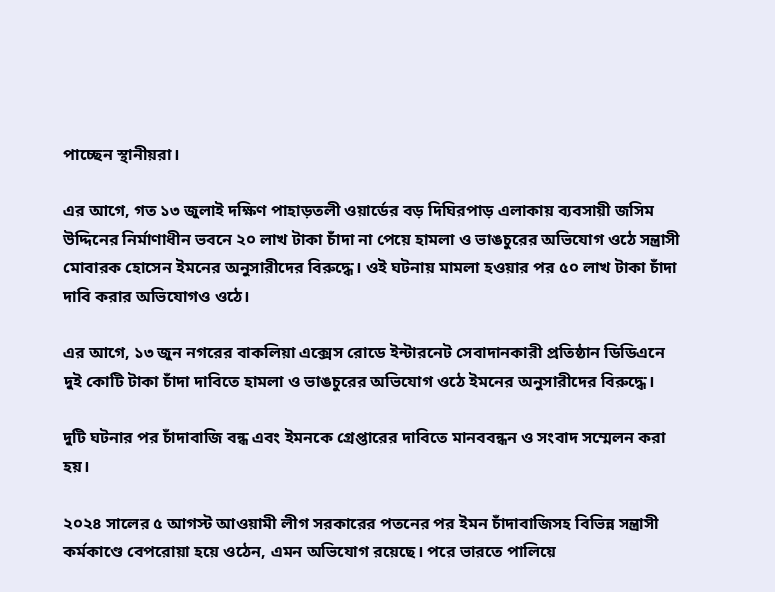পাচ্ছেন স্থানীয়রা।

এর আগে, গত ১৩ জুলাই দক্ষিণ পাহাড়তলী ওয়ার্ডের বড় দিঘিরপাড় এলাকায় ব্যবসায়ী জসিম উদ্দিনের নির্মাণাধীন ভবনে ২০ লাখ টাকা চাঁদা না পেয়ে হামলা ও ভাঙচুরের অভিযোগ ওঠে সন্ত্রাসী মোবারক হোসেন ইমনের অনুসারীদের বিরুদ্ধে। ওই ঘটনায় মামলা হওয়ার পর ৫০ লাখ টাকা চাঁদা দাবি করার অভিযোগও ওঠে।

এর আগে, ১৩ জুন নগরের বাকলিয়া এক্সেস রোডে ইন্টারনেট সেবাদানকারী প্রতিষ্ঠান ডিডিএনে দুই কোটি টাকা চাঁদা দাবিতে হামলা ও ভাঙচুরের অভিযোগ ওঠে ইমনের অনুসারীদের বিরুদ্ধে।

দুটি ঘটনার পর চাঁদাবাজি বন্ধ এবং ইমনকে গ্রেপ্তারের দাবিতে মানববন্ধন ও সংবাদ সম্মেলন করা হয়।

২০২৪ সালের ৫ আগস্ট আওয়ামী লীগ সরকারের পতনের পর ইমন চাঁদাবাজিসহ বিভিন্ন সন্ত্রাসী কর্মকাণ্ডে বেপরোয়া হয়ে ওঠেন, এমন অভিযোগ রয়েছে। পরে ভারতে পালিয়ে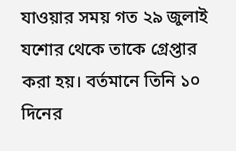যাওয়ার সময় গত ২৯ জুলাই যশোর থেকে তাকে গ্রেপ্তার করা হয়। বর্তমানে তিনি ১০ দিনের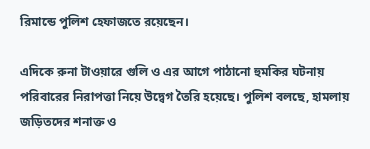রিমান্ডে পুলিশ হেফাজতে রয়েছেন।

এদিকে রুনা টাওয়ারে গুলি ও এর আগে পাঠানো হুমকির ঘটনায় পরিবারের নিরাপত্তা নিয়ে উদ্বেগ তৈরি হয়েছে। পুলিশ বলছে, হামলায় জড়িতদের শনাক্ত ও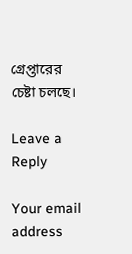গ্রেপ্তারের চেষ্টা চলছে।

Leave a Reply

Your email address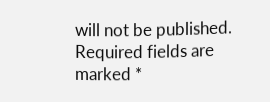will not be published. Required fields are marked *